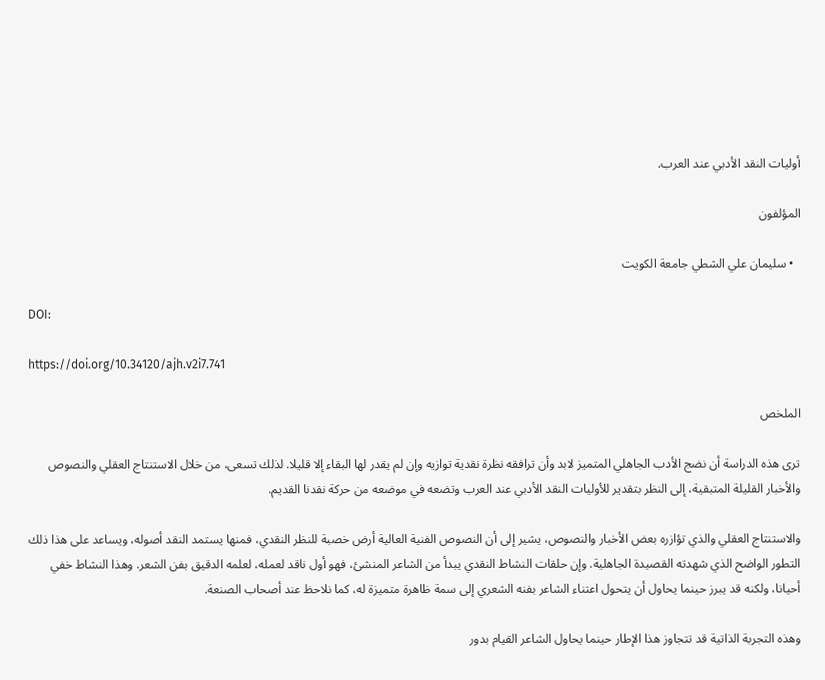أوليات النقد الأدبي عند العرب.

المؤلفون

  • سليمان علي الشطي جامعة الكويت

DOI:

https://doi.org/10.34120/ajh.v2i7.741

الملخص

ترى هذه الدراسة أن نضج الأدب الجاهلي المتميز لابد وأن ترافقه نظرة نقدية توازيه وإن لم يقدر لها البقاء إلا قليلا. لذلك تسعى، من خلال الاستنتاج العقلي والنصوص والأخبار القليلة المتبقية، إلى النظر بتقدير للأوليات النقد الأدبي عند العرب وتضعه في موضعه من حركة نقدنا القديم.

والاستنتاج العقلي والذي تؤازره بعض الأخبار والنصوص، يشير إلى أن النصوص الفنية العالية أرض خصبة للنظر النقدي، فمنها يستمد النقد أصوله، ويساعد على هذا ذلك التطور الواضح الذي شهدته القصيدة الجاهلية. وإن حلقات النشاط النقدي يبدأ من الشاعر المنشئ، فهو أول ناقد لعمله، لعلمه الدقيق بفن الشعر. وهذا النشاط خفي أحيانا، ولكنه قد يبرز حينما يحاول أن يتحول اعتناء الشاعر بفنه الشعري إلى سمة ظاهرة متميزة له، كما نلاحظ عند أصحاب الصنعة.

وهذه التجربة الذاتية قد تتجاوز هذا الإطار حينما يحاول الشاعر القيام بدور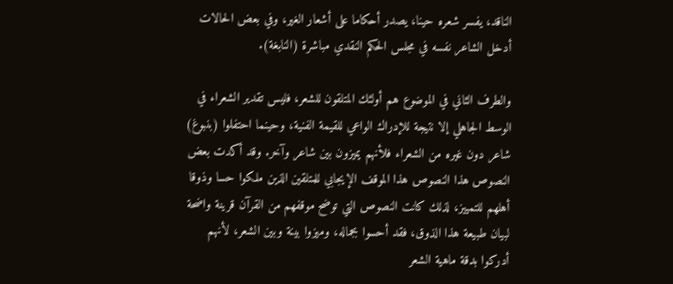الناقد، يفسر شعره حينا، يصدر أحكاما على أشعار الغير، وفي بعض الحالات أدخل الشاعر نفسه في مجلس الحكم النقدي مباشرة (النابغة).

والطرف الثاني في الموضوع هم أولئك المتلقون للشعر، فليس تقدير الشعراء في الوسط الجاهلي إلا نتيجة للإدراك الواعي للقيمة الفنية، وحينما احتفلوا (بنبوغ) شاعر دون غيره من الشعراء فلأنهم يميزون بين شاعر وآخر. وقد أكدت بعض النصوص هذا النصوص هذا الموقف الإيجابي للمتلقين الذين ملكوا حسا وذوقا أهلهم للتمييز، لذلك كانت النصوص التي توضح موقفهم من القرآن قرينة واضحة لبيان طبيعة هذا الذوق، فقد أحسوا بجماله، وميزوا بينة وبين الشعر، لأنهم أدركوا بدقة ماهية الشعر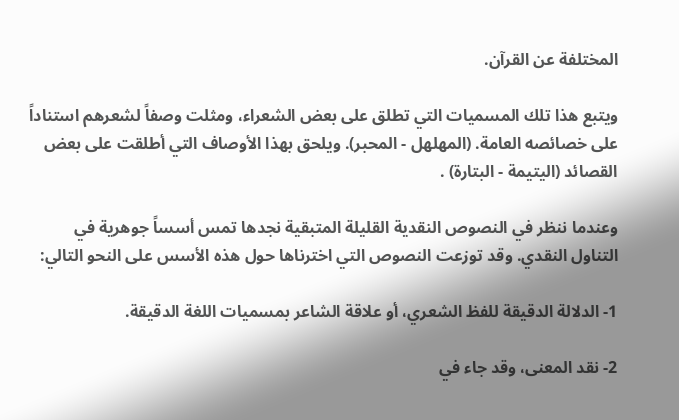المختلفة عن القرآن.

ويتبع هذا تلك المسميات التي تطلق على بعض الشعراء، ومثلت وصفاً لشعرهم استناداً على خصائصه العامة. (المهلهل - المحبر). ويلحق بهذا الأوصاف التي أطلقت على بعض القصائد (اليتيمة - البتارة) .

وعندما ننظر في النصوص النقدية القليلة المتبقية نجدها تمس أسساً جوهرية في التناول النقدي. وقد توزعت النصوص التي اخترناها حول هذه الأسس على النحو التالي:

1- الدلالة الدقيقة للفظ الشعري، أو علاقة الشاعر بمسميات اللغة الدقيقة.

2- نقد المعنى، وقد جاء في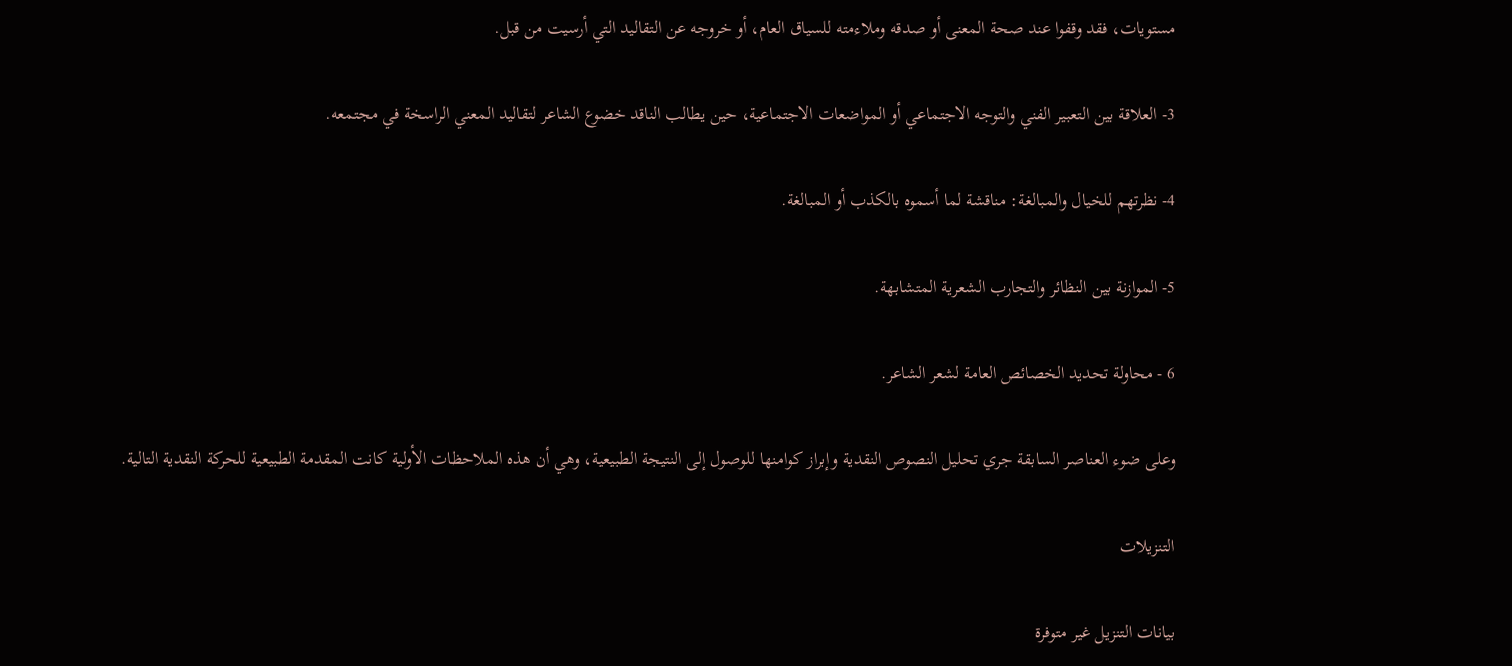مستويات، فقد وقفوا عند صحة المعنى أو صدقه وملاءمته للسياق العام، أو خروجه عن التقاليد التي أرسيت من قبل.

3- العلاقة بين التعبير الفني والتوجه الاجتماعي أو المواضعات الاجتماعية، حين يطالب الناقد خضوع الشاعر لتقاليد المعني الراسخة في مجتمعه.

4- نظرتهم للخيال والمبالغة: مناقشة لما أسموه بالكذب أو المبالغة.

5- الموازنة بين النظائر والتجارب الشعرية المتشابهة.

6 - محاولة تحديد الخصائص العامة لشعر الشاعر.

وعلى ضوء العناصر السابقة جري تحليل النصوص النقدية وإبراز كوامنها للوصول إلى النتيجة الطبيعية، وهي أن هذه الملاحظات الأولية كانت المقدمة الطبيعية للحركة النقدية التالية.

التنزيلات

بيانات التنزيل غير متوفرة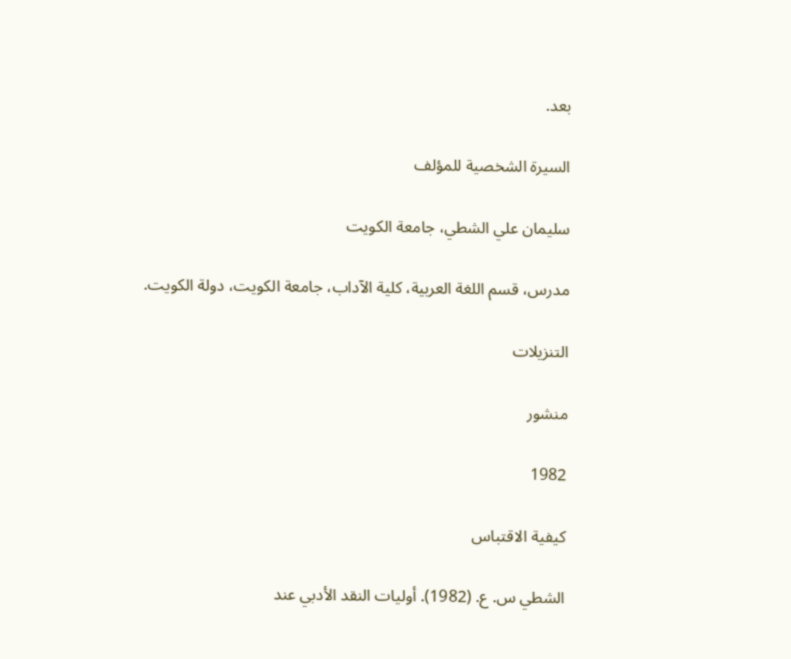بعد.

السيرة الشخصية للمؤلف

سليمان علي الشطي، جامعة الكويت

مدرس، قسم اللغة العربية، كلية الآداب، جامعة الكويت، دولة الكويت.

التنزيلات

منشور

1982

كيفية الاقتباس

الشطي س. ع. (1982). أوليات النقد الأدبي عند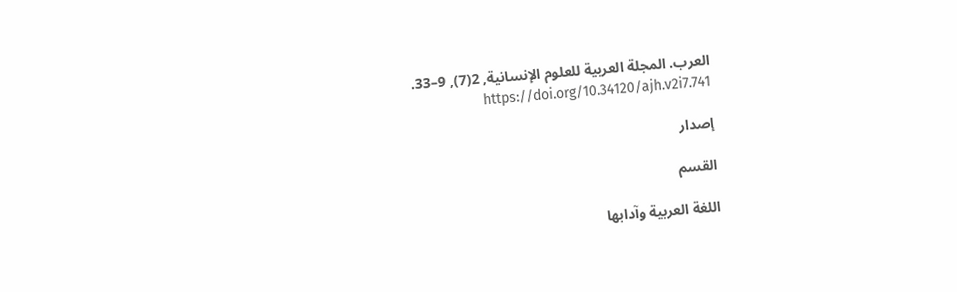العرب. المجلة العربية للعلوم الإنسانية, 2(7), 9–33. https://doi.org/10.34120/ajh.v2i7.741

إصدار

القسم

اللغة العربية وآدابها